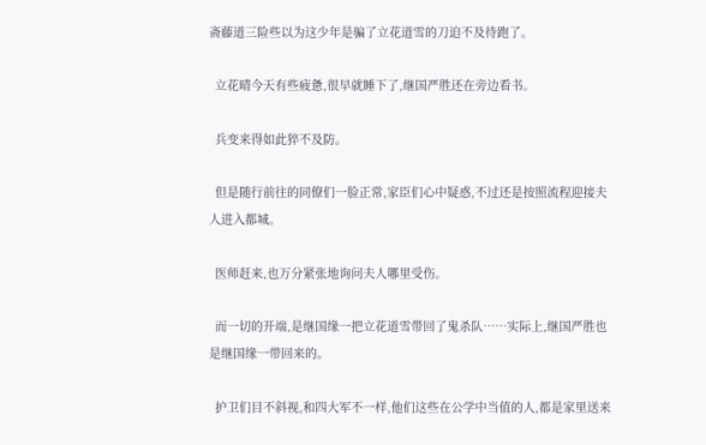斋藤道三险些以为这少年是骗了立花道雪的刀迫不及待跑了。

  立花晴今天有些疲惫,很早就睡下了,继国严胜还在旁边看书。

  兵变来得如此猝不及防。

  但是随行前往的同僚们一脸正常,家臣们心中疑惑,不过还是按照流程迎接夫人进入都城。

  医师赶来,也万分紧张地询问夫人哪里受伤。

  而一切的开端,是继国缘一把立花道雪带回了鬼杀队……实际上,继国严胜也是继国缘一带回来的。

  护卫们目不斜视,和四大军不一样,他们这些在公学中当值的人,都是家里送来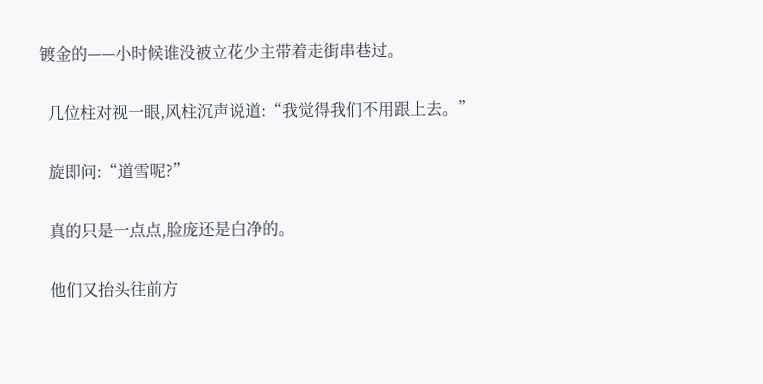镀金的——小时候谁没被立花少主带着走街串巷过。

  几位柱对视一眼,风柱沉声说道:“我觉得我们不用跟上去。”

  旋即问:“道雪呢?”

  真的只是一点点,脸庞还是白净的。

  他们又抬头往前方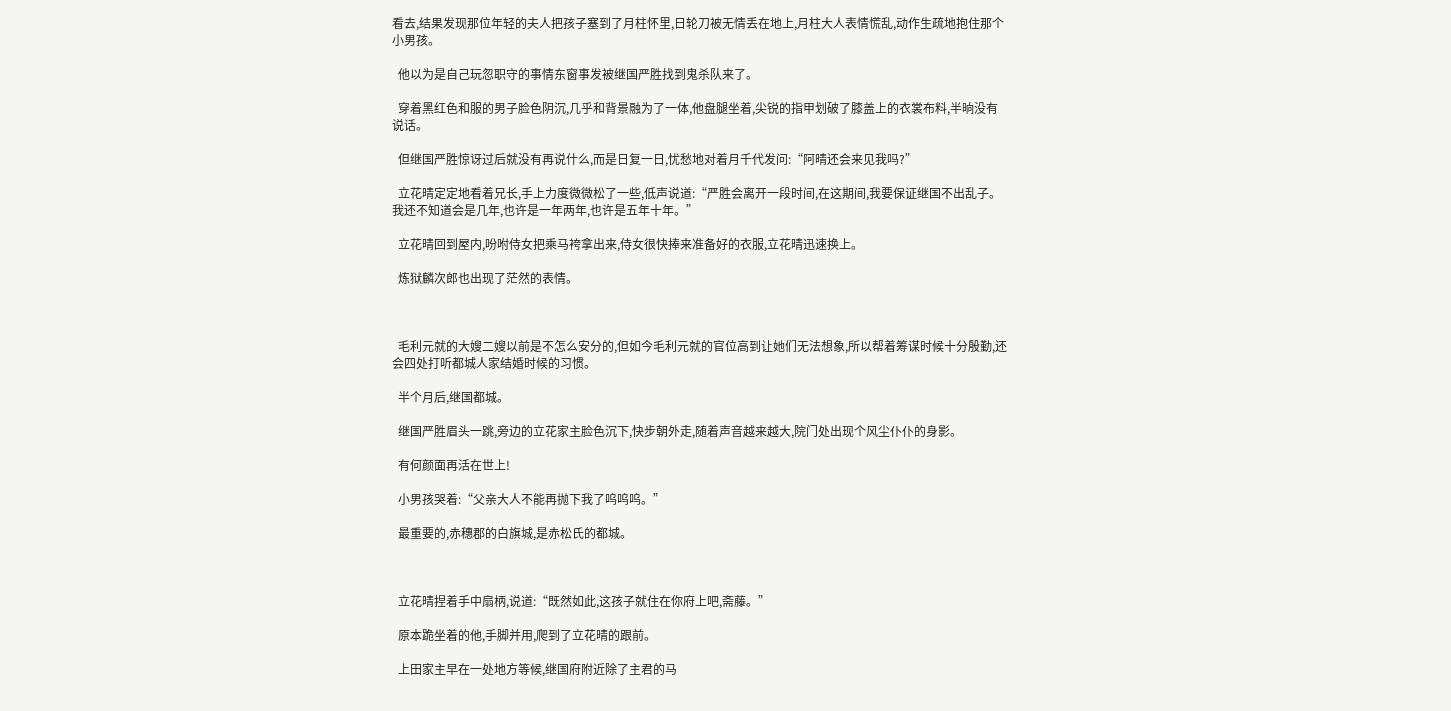看去,结果发现那位年轻的夫人把孩子塞到了月柱怀里,日轮刀被无情丢在地上,月柱大人表情慌乱,动作生疏地抱住那个小男孩。

  他以为是自己玩忽职守的事情东窗事发被继国严胜找到鬼杀队来了。

  穿着黑红色和服的男子脸色阴沉,几乎和背景融为了一体,他盘腿坐着,尖锐的指甲划破了膝盖上的衣裳布料,半晌没有说话。

  但继国严胜惊讶过后就没有再说什么,而是日复一日,忧愁地对着月千代发问:“阿晴还会来见我吗?”

  立花晴定定地看着兄长,手上力度微微松了一些,低声说道:“严胜会离开一段时间,在这期间,我要保证继国不出乱子。我还不知道会是几年,也许是一年两年,也许是五年十年。”

  立花晴回到屋内,吩咐侍女把乘马袴拿出来,侍女很快捧来准备好的衣服,立花晴迅速换上。

  炼狱麟次郎也出现了茫然的表情。



  毛利元就的大嫂二嫂以前是不怎么安分的,但如今毛利元就的官位高到让她们无法想象,所以帮着筹谋时候十分殷勤,还会四处打听都城人家结婚时候的习惯。

  半个月后,继国都城。

  继国严胜眉头一跳,旁边的立花家主脸色沉下,快步朝外走,随着声音越来越大,院门处出现个风尘仆仆的身影。

  有何颜面再活在世上!

  小男孩哭着:“父亲大人不能再抛下我了呜呜呜。”

  最重要的,赤穗郡的白旗城,是赤松氏的都城。



  立花晴捏着手中扇柄,说道:“既然如此,这孩子就住在你府上吧,斋藤。”

  原本跪坐着的他,手脚并用,爬到了立花晴的跟前。

  上田家主早在一处地方等候,继国府附近除了主君的马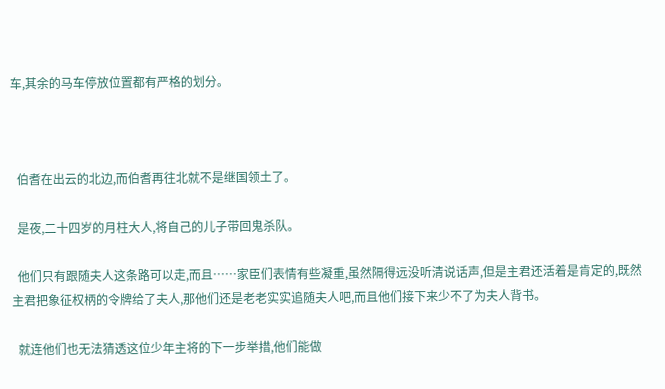车,其余的马车停放位置都有严格的划分。



  伯耆在出云的北边,而伯耆再往北就不是继国领土了。

  是夜,二十四岁的月柱大人,将自己的儿子带回鬼杀队。

  他们只有跟随夫人这条路可以走,而且……家臣们表情有些凝重,虽然隔得远没听清说话声,但是主君还活着是肯定的,既然主君把象征权柄的令牌给了夫人,那他们还是老老实实追随夫人吧,而且他们接下来少不了为夫人背书。

  就连他们也无法猜透这位少年主将的下一步举措,他们能做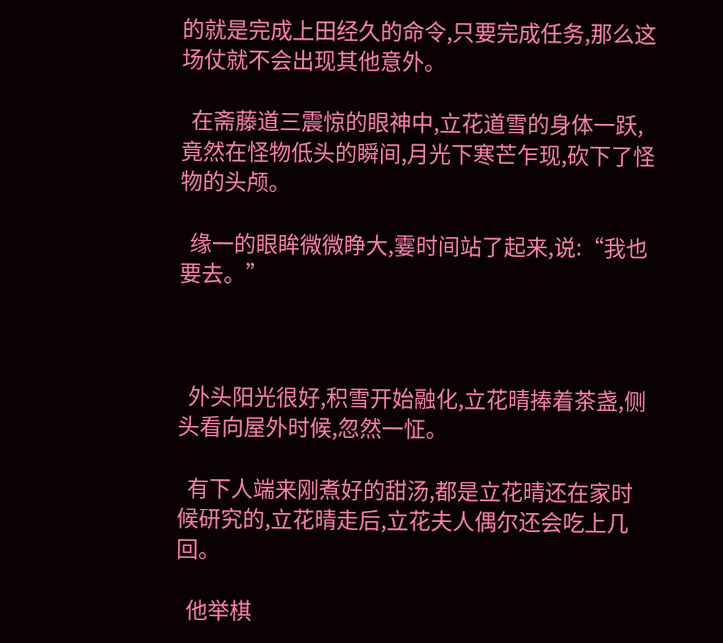的就是完成上田经久的命令,只要完成任务,那么这场仗就不会出现其他意外。

  在斋藤道三震惊的眼神中,立花道雪的身体一跃,竟然在怪物低头的瞬间,月光下寒芒乍现,砍下了怪物的头颅。

  缘一的眼眸微微睁大,霎时间站了起来,说:“我也要去。”



  外头阳光很好,积雪开始融化,立花晴捧着茶盏,侧头看向屋外时候,忽然一怔。

  有下人端来刚煮好的甜汤,都是立花晴还在家时候研究的,立花晴走后,立花夫人偶尔还会吃上几回。

  他举棋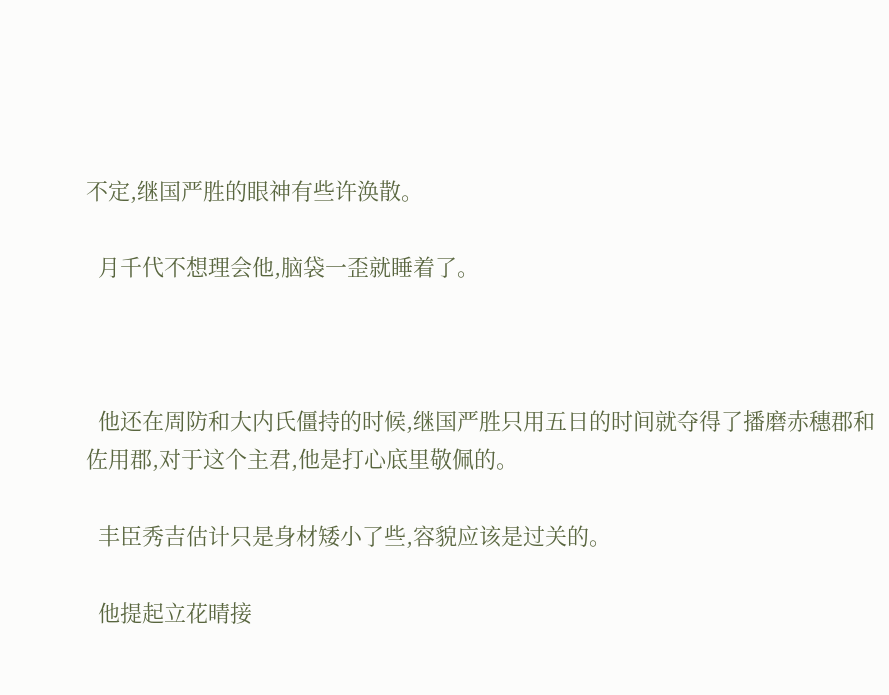不定,继国严胜的眼神有些许涣散。

  月千代不想理会他,脑袋一歪就睡着了。



  他还在周防和大内氏僵持的时候,继国严胜只用五日的时间就夺得了播磨赤穗郡和佐用郡,对于这个主君,他是打心底里敬佩的。

  丰臣秀吉估计只是身材矮小了些,容貌应该是过关的。

  他提起立花晴接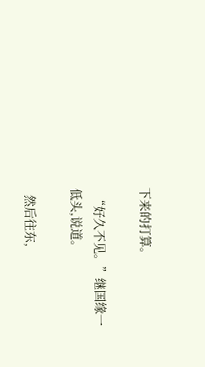下来的打算。

  “好久不见。”继国缘一低头,说道。

  然后往东,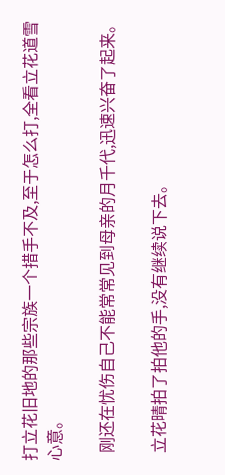打立花旧地的那些宗族一个措手不及,至于怎么打,全看立花道雪心意。

  刚还在忧伤自己不能常常见到母亲的月千代,迅速兴奋了起来。

  立花晴拍了拍他的手,没有继续说下去。